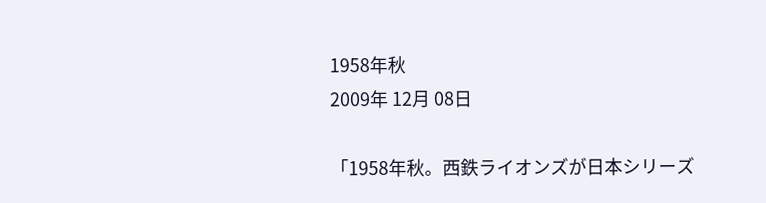1958年秋
2009年 12月 08日

「1958年秋。西鉄ライオンズが日本シリーズ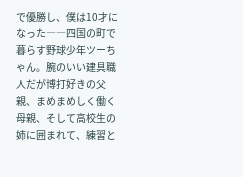で優勝し、僕は10才になった――四国の町で暮らす野球少年ツーちゃん。腕のいい建具職人だが博打好きの父親、まめまめしく働く母親、そして高校生の姉に囲まれて、練習と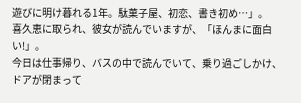遊びに明け暮れる1年。駄菓子屋、初恋、書き初め…」。
喜久恵に取られ、彼女が読んでいますが、「ほんまに面白い!」。
今日は仕事帰り、バスの中で読んでいて、乗り過ごしかけ、ドアが閉まって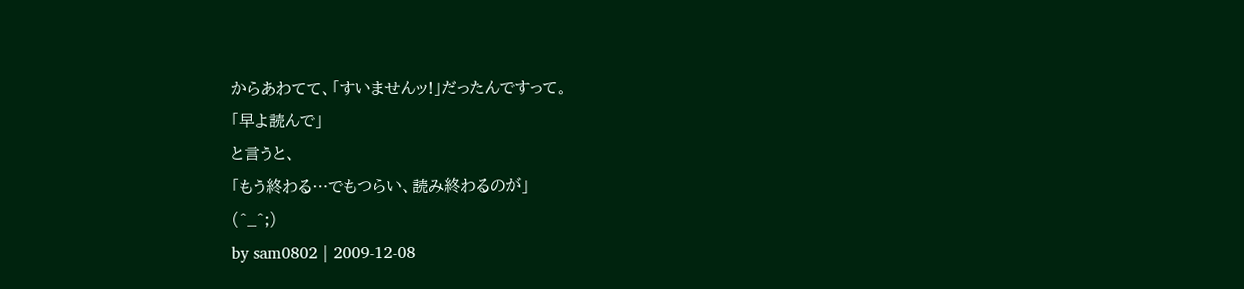からあわてて、「すいませんッ!」だったんですって。
「早よ読んで」
と言うと、
「もう終わる…でもつらい、読み終わるのが」
(^_^;)
by sam0802 | 2009-12-08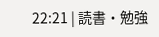22:21 | 読書・勉強